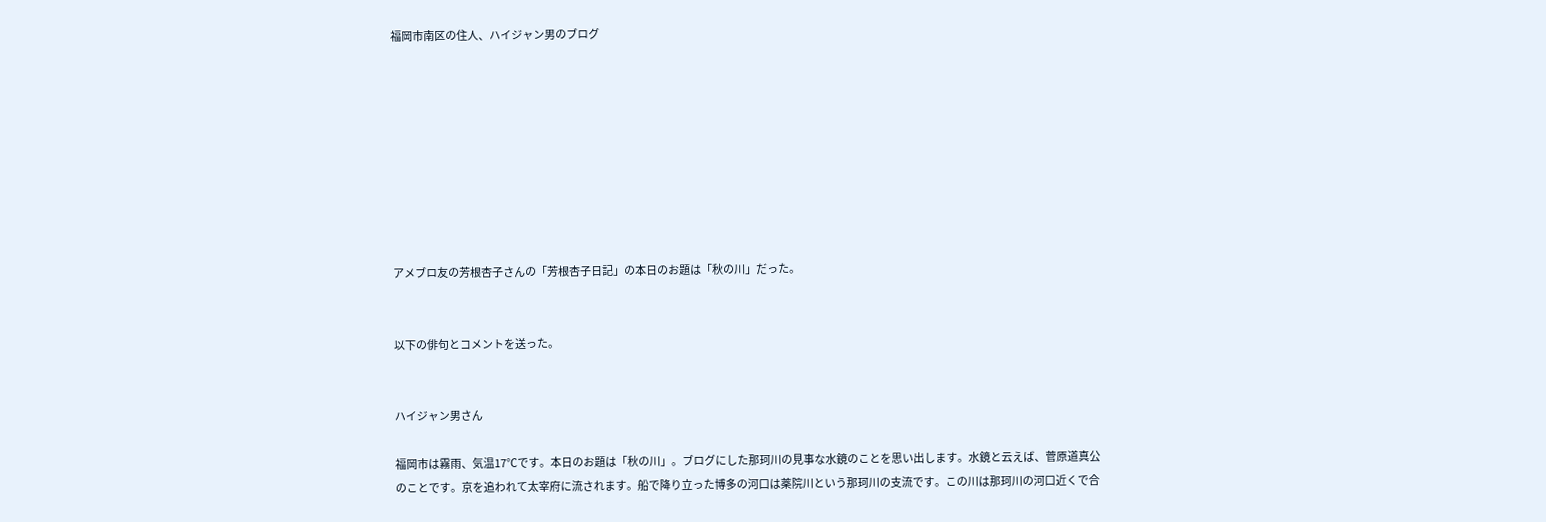福岡市南区の住人、ハイジャン男のブログ









アメブロ友の芳根杏子さんの「芳根杏子日記」の本日のお題は「秋の川」だった。


以下の俳句とコメントを送った。


ハイジャン男さん

福岡市は霧雨、気温17℃です。本日のお題は「秋の川」。ブログにした那珂川の見事な水鏡のことを思い出します。水鏡と云えば、菅原道真公のことです。京を追われて太宰府に流されます。船で降り立った博多の河口は薬院川という那珂川の支流です。この川は那珂川の河口近くで合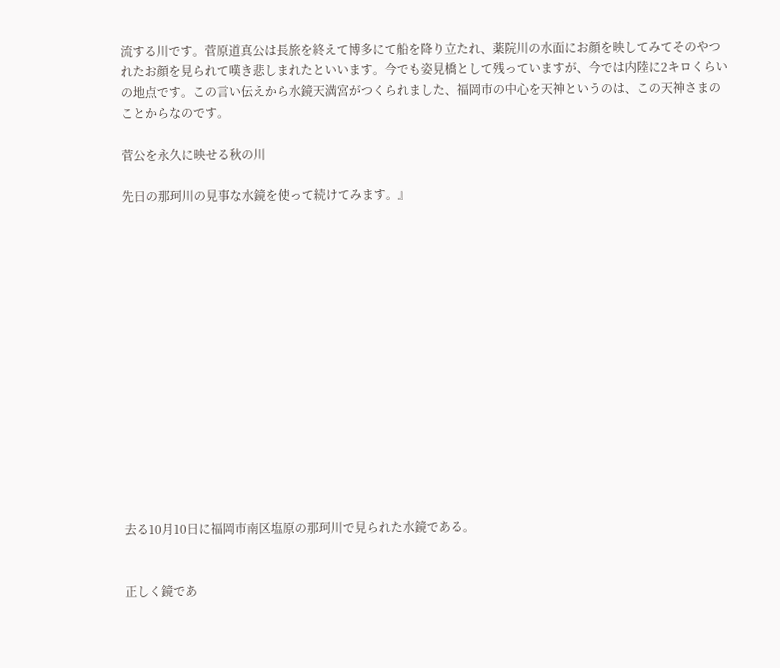流する川です。菅原道真公は長旅を終えて博多にて船を降り立たれ、薬院川の水面にお顔を映してみてそのやつれたお顔を見られて嘆き悲しまれたといいます。今でも姿見橋として残っていますが、今では内陸に2キロくらいの地点です。この言い伝えから水鏡天満宮がつくられました、福岡市の中心を天神というのは、この天神さまのことからなのです。

菅公を永久に映せる秋の川

先日の那珂川の見事な水鏡を使って続けてみます。』















去る10月10日に福岡市南区塩原の那珂川で見られた水鏡である。


正しく鏡であ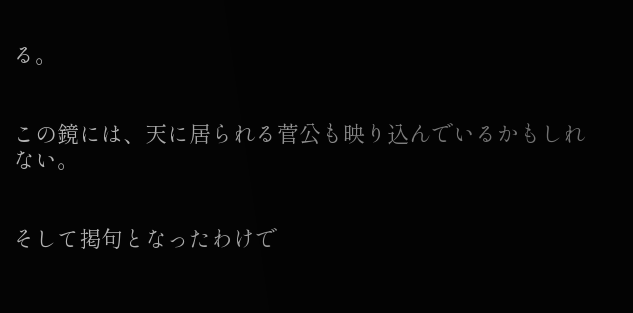る。


この鏡には、天に居られる菅公も映り込んでいるかもしれない。


そして掲句となったわけで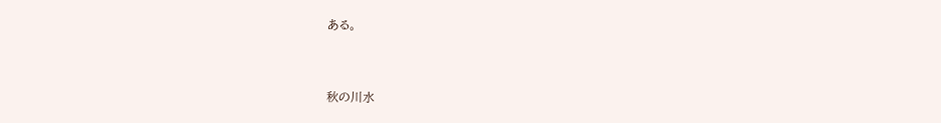ある。


秋の川水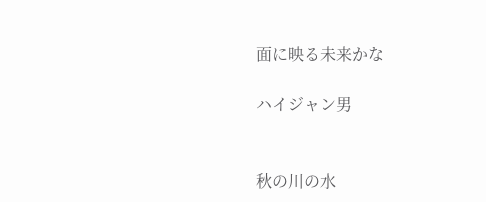面に映る未来かな

ハイジャン男


秋の川の水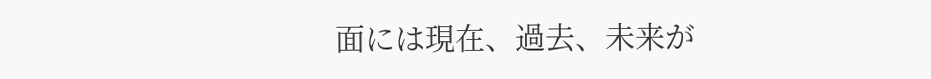面には現在、過去、未来が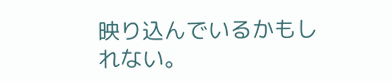映り込んでいるかもしれない。